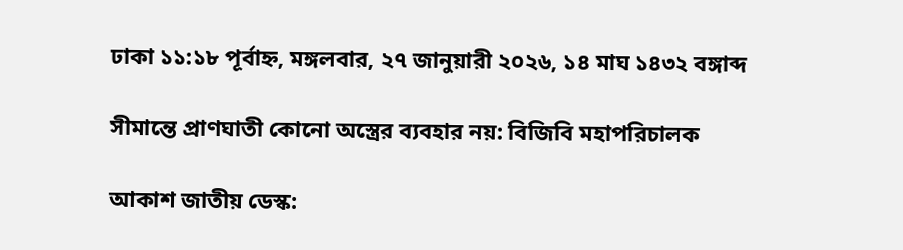ঢাকা ১১:১৮ পূর্বাহ্ন, মঙ্গলবার, ২৭ জানুয়ারী ২০২৬, ১৪ মাঘ ১৪৩২ বঙ্গাব্দ

সীমান্তে প্রাণঘাতী কোনো অস্ত্রের ব্যবহার নয়: বিজিবি মহাপরিচালক

আকাশ জাতীয় ডেস্ক: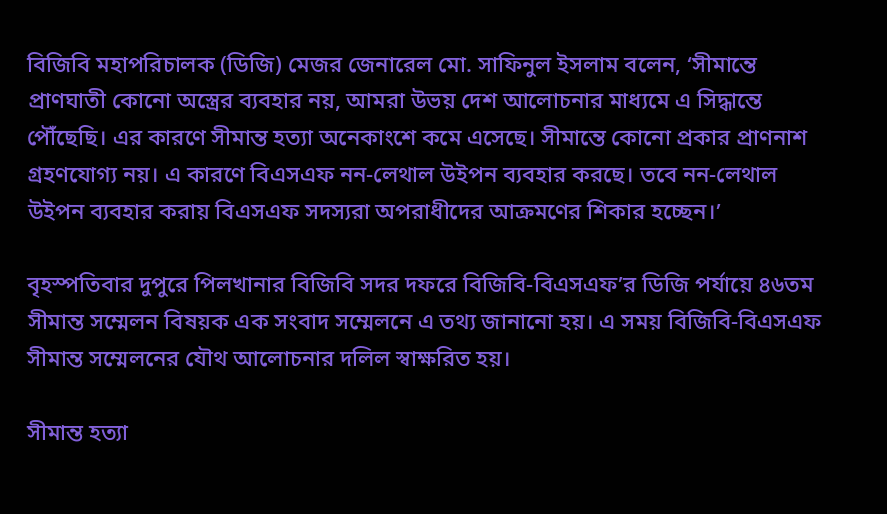বিজিবি মহাপরিচালক (ডিজি) মেজর জেনারেল মো. সাফিনুল ইসলাম বলেন, ‘সীমান্তে প্রাণঘাতী কোনো অস্ত্রের ব্যবহার নয়, আমরা উভয় দেশ আলোচনার মাধ্যমে এ সিদ্ধান্তে পৌঁছেছি। এর কারণে সীমান্ত হত্যা অনেকাংশে কমে এসেছে। সীমান্তে কোনো প্রকার প্রাণনাশ গ্রহণযোগ্য নয়। এ কারণে বিএসএফ নন-লেথাল উইপন ব্যবহার করছে। তবে নন-লেথাল উইপন ব্যবহার করায় বিএসএফ সদস্যরা অপরাধীদের আক্রমণের শিকার হচ্ছেন।’

বৃহস্পতিবার দুপুরে পিলখানার বিজিবি সদর দফরে বিজিবি-বিএসএফ’র ডিজি পর্যায়ে ৪৬তম সীমান্ত সম্মেলন বিষয়ক এক সংবাদ সম্মেলনে এ তথ্য জানানো হয়। এ সময় বিজিবি-বিএসএফ সীমান্ত সম্মেলনের যৌথ আলোচনার দলিল স্বাক্ষরিত হয়।

সীমান্ত হত্যা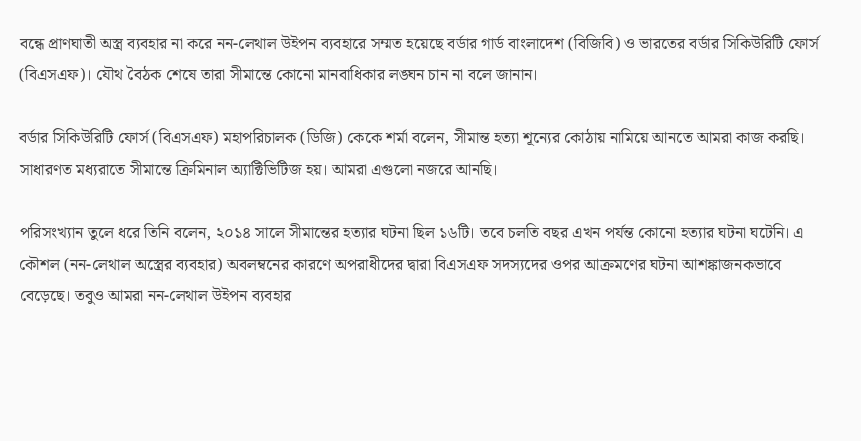বন্ধে প্রাণঘাতী অস্ত্র ব্যবহার না করে নন-লেথাল উইপন ব্যবহারে সম্মত হয়েছে বর্ডার গার্ড বাংলাদেশ (বিজিবি) ও ভারতের বর্ডার সিকিউরিটি ফোর্স (বিএসএফ)। যৌথ বৈঠক শেষে তারা সীমান্তে কোনো মানবাধিকার লঙ্ঘন চান না বলে জানান।

বর্ডার সিকিউরিটি ফোর্স (বিএসএফ) মহাপরিচালক (ডিজি) কেকে শর্মা বলেন, সীমান্ত হত্যা শূন্যের কোঠায় নামিয়ে আনতে আমরা কাজ করছি। সাধারণত মধ্যরাতে সীমান্তে ক্রিমিনাল অ্যাক্টিভিটিজ হয়। আমরা এগুলো নজরে আনছি।

পরিসংখ্যান তুলে ধরে তিনি বলেন, ২০১৪ সালে সীমান্তের হত্যার ঘটনা ছিল ১৬টি। তবে চলতি বছর এখন পর্যন্ত কোনো হত্যার ঘটনা ঘটেনি। এ কৌশল (নন-লেথাল অস্ত্রের ব্যবহার) অবলম্বনের কারণে অপরাধীদের দ্বারা বিএসএফ সদস্যদের ওপর আক্রমণের ঘটনা আশঙ্কাজনকভাবে বেড়েছে। তবুও আমরা নন-লেথাল উইপন ব্যবহার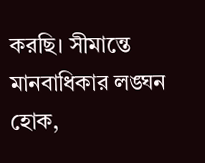করছি। সীমান্তে মানবাধিকার লঙ্ঘন হোক,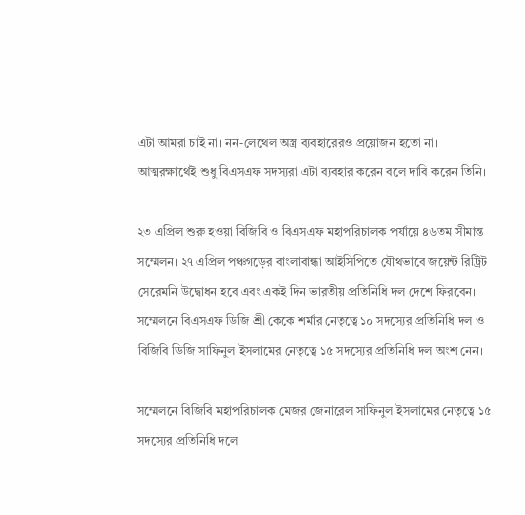এটা আমরা চাই না। নন-লেথেল অস্ত্র ব্যবহারেরও প্রয়োজন হতো না। আত্মরক্ষার্থেই শুধু বিএসএফ সদস্যরা এটা ব্যবহার করেন বলে দাবি করেন তিনি।

২৩ এপ্রিল শুরু হওয়া বিজিবি ও বিএসএফ মহাপরিচালক পর্যায়ে ৪৬তম সীমান্ত সম্মেলন। ২৭ এপ্রিল পঞ্চগড়ের বাংলাবান্ধা আইসিপিতে যৌথভাবে জয়েন্ট রিট্রিট সেরেমনি উদ্বোধন হবে এবং একই দিন ভারতীয় প্রতিনিধি দল দেশে ফিরবেন। সম্মেলনে বিএসএফ ডিজি শ্রী কেকে শর্মার নেতৃত্বে ১০ সদস্যের প্রতিনিধি দল ও বিজিবি ডিজি সাফিনুল ইসলামের নেতৃত্বে ১৫ সদস্যের প্রতিনিধি দল অংশ নেন।

সম্মেলনে বিজিবি মহাপরিচালক মেজর জেনারেল সাফিনুল ইসলামের নেতৃত্বে ১৫ সদস্যের প্রতিনিধি দলে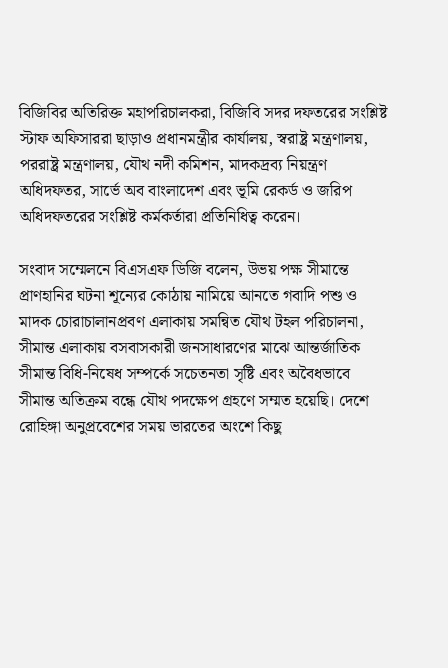বিজিবির অতিরিক্ত মহাপরিচালকরা, বিজিবি সদর দফতরের সংশ্লিষ্ট স্টাফ অফিসাররা ছাড়াও প্রধানমন্ত্রীর কার্যালয়, স্বরাষ্ট্র মন্ত্রণালয়, পররাষ্ট্র মন্ত্রণালয়, যৌথ নদী কমিশন, মাদকদ্রব্য নিয়ন্ত্রণ অধিদফতর, সার্ভে অব বাংলাদেশ এবং ভূমি রেকর্ড ও জরিপ অধিদফতরের সংশ্লিষ্ট কর্মকর্তারা প্রতিনিধিত্ব করেন।

সংবাদ সম্মেলনে বিএসএফ ডিজি বলেন, উভয় পক্ষ সীমান্তে প্রাণহানির ঘটনা শূন্যের কোঠায় নামিয়ে আনতে গবাদি পশু ও মাদক চোরাচালানপ্রবণ এলাকায় সমন্বিত যৌথ টহল পরিচালনা, সীমান্ত এলাকায় বসবাসকারী জনসাধারণের মাঝে আন্তর্জাতিক সীমান্ত বিধি-নিষেধ সম্পর্কে সচেতনতা সৃষ্টি এবং অবৈধভাবে সীমান্ত অতিক্রম বন্ধে যৌথ পদক্ষেপ গ্রহণে সম্মত হয়েছি। দেশে রোহিঙ্গা অনুপ্রবেশের সময় ভারতের অংশে কিছু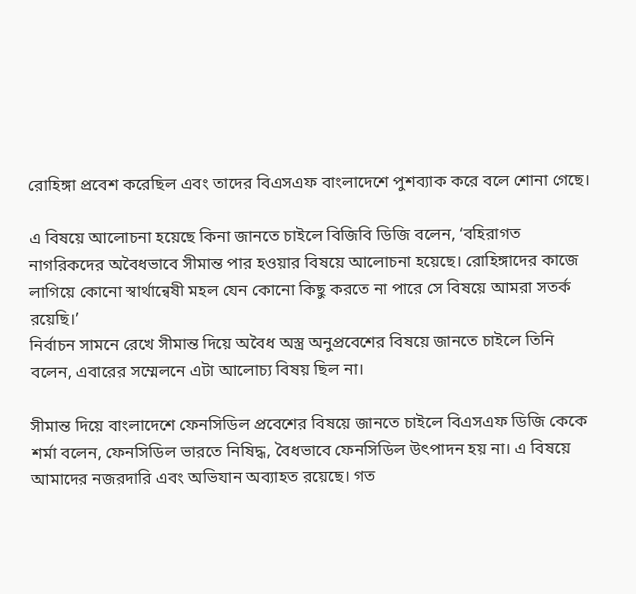রোহিঙ্গা প্রবেশ করেছিল এবং তাদের বিএসএফ বাংলাদেশে পুশব্যাক করে বলে শোনা গেছে।

এ বিষয়ে আলোচনা হয়েছে কিনা জানতে চাইলে বিজিবি ডিজি বলেন, ‘বহিরাগত নাগরিকদের অবৈধভাবে সীমান্ত পার হওয়ার বিষয়ে আলোচনা হয়েছে। রোহিঙ্গাদের কাজে লাগিয়ে কোনো স্বার্থান্বেষী মহল যেন কোনো কিছু করতে না পারে সে বিষয়ে আমরা সতর্ক রয়েছি।’
নির্বাচন সামনে রেখে সীমান্ত দিয়ে অবৈধ অস্ত্র অনুপ্রবেশের বিষয়ে জানতে চাইলে তিনি বলেন, এবারের সম্মেলনে এটা আলোচ্য বিষয় ছিল না।

সীমান্ত দিয়ে বাংলাদেশে ফেনসিডিল প্রবেশের বিষয়ে জানতে চাইলে বিএসএফ ডিজি কেকে শর্মা বলেন, ফেনসিডিল ভারতে নিষিদ্ধ, বৈধভাবে ফেনসিডিল উৎপাদন হয় না। এ বিষয়ে আমাদের নজরদারি এবং অভিযান অব্যাহত রয়েছে। গত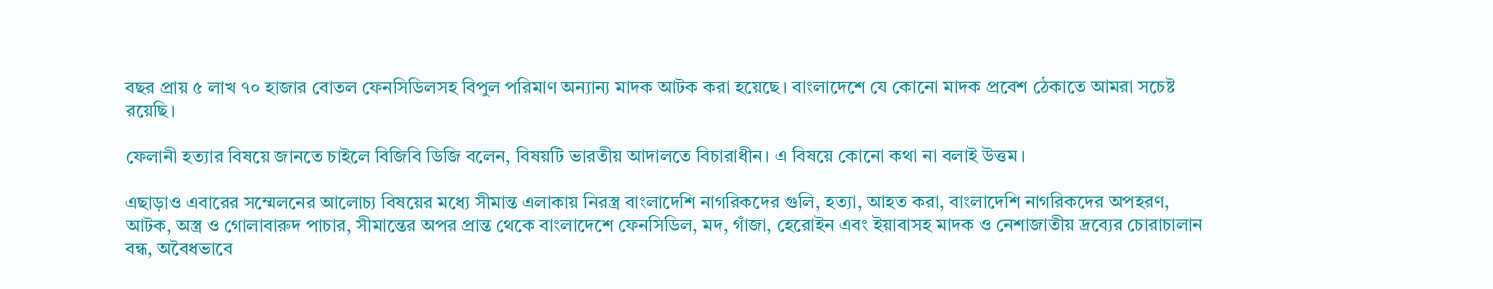বছর প্রায় ৫ লাখ ৭০ হাজার বোতল ফেনসিডিলসহ বিপুল পরিমাণ অন্যান্য মাদক আটক করা হয়েছে। বাংলাদেশে যে কোনো মাদক প্রবেশ ঠেকাতে আমরা সচেষ্ট রয়েছি।

ফেলানী হত্যার বিষয়ে জানতে চাইলে বিজিবি ডিজি বলেন, বিষয়টি ভারতীয় আদালতে বিচারাধীন। এ বিষয়ে কোনো কথা না বলাই উত্তম।

এছাড়াও এবারের সম্মেলনের আলোচ্য বিষয়ের মধ্যে সীমান্ত এলাকায় নিরস্ত্র বাংলাদেশি নাগরিকদের গুলি, হত্যা, আহত করা, বাংলাদেশি নাগরিকদের অপহরণ, আটক, অস্ত্র ও গোলাবারুদ পাচার, সীমান্তের অপর প্রান্ত থেকে বাংলাদেশে ফেনসিডিল, মদ, গাঁজা, হেরোইন এবং ইয়াবাসহ মাদক ও নেশাজাতীয় দ্রব্যের চোরাচালান বন্ধ, অবৈধভাবে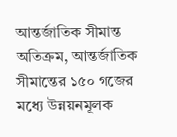আন্তর্জাতিক সীমান্ত অতিক্রম, আন্তর্জাতিক সীমান্তের ১৫০ গজের মধ্যে উন্নয়নমূলক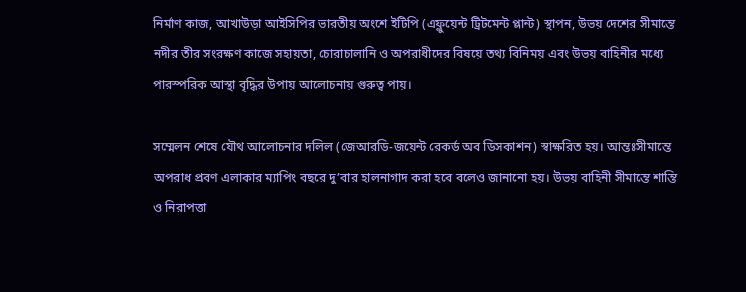নির্মাণ কাজ, আখাউড়া আইসিপির ভারতীয় অংশে ইটিপি (এফ্লুয়েন্ট ট্রিটমেন্ট প্লান্ট) স্থাপন, উভয় দেশের সীমান্তে নদীর তীর সংরক্ষণ কাজে সহায়তা, চোরাচালানি ও অপরাধীদের বিষয়ে তথ্য বিনিময় এবং উভয় বাহিনীর মধ্যে পারস্পরিক আস্থা বৃদ্ধির উপায় আলোচনায় গুরুত্ব পায়।

সম্মেলন শেষে যৌথ আলোচনার দলিল (জেআরডি-জয়েন্ট রেকর্ড অব ডিসকাশন) স্বাক্ষরিত হয়। আন্তঃসীমান্তে অপরাধ প্রবণ এলাকার ম্যাপিং বছরে দু’বার হালনাগাদ করা হবে বলেও জানানো হয়। উভয় বাহিনী সীমান্তে শান্তি ও নিরাপত্তা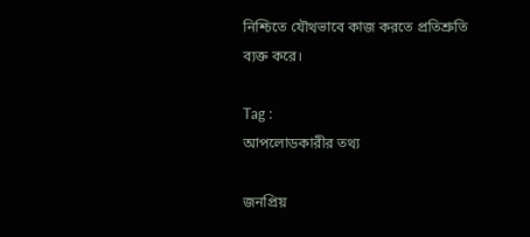নিশ্চিতে যৌথভাবে কাজ করতে প্রতিশ্রুতি ব্যক্ত করে।

Tag :
আপলোডকারীর তথ্য

জনপ্রিয়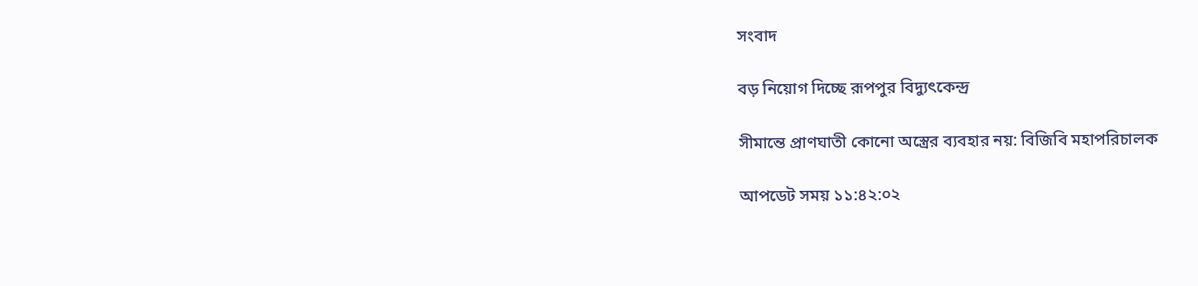সংবাদ

বড় নিয়োগ দিচ্ছে রূপপুর বিদ্যুৎকেন্দ্র

সীমান্তে প্রাণঘাতী কোনো অস্ত্রের ব্যবহার নয়: বিজিবি মহাপরিচালক

আপডেট সময় ১১:৪২:০২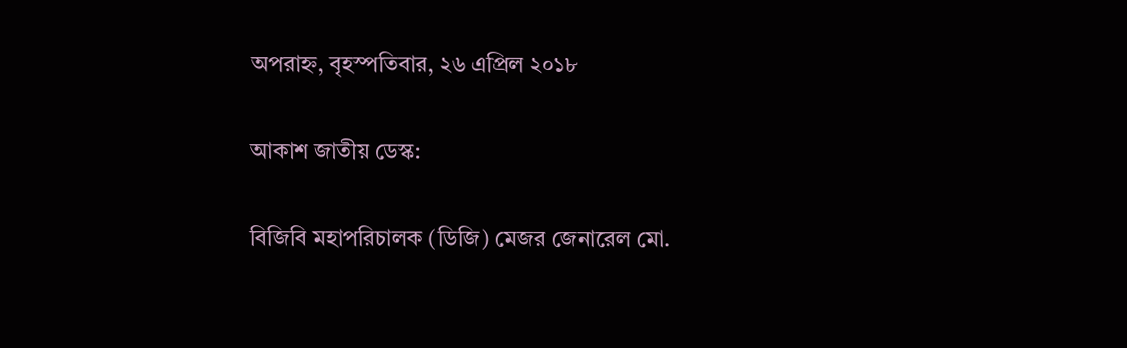অপরাহ্ন, বৃহস্পতিবার, ২৬ এপ্রিল ২০১৮

আকাশ জাতীয় ডেস্ক:

বিজিবি মহাপরিচালক (ডিজি) মেজর জেনারেল মো.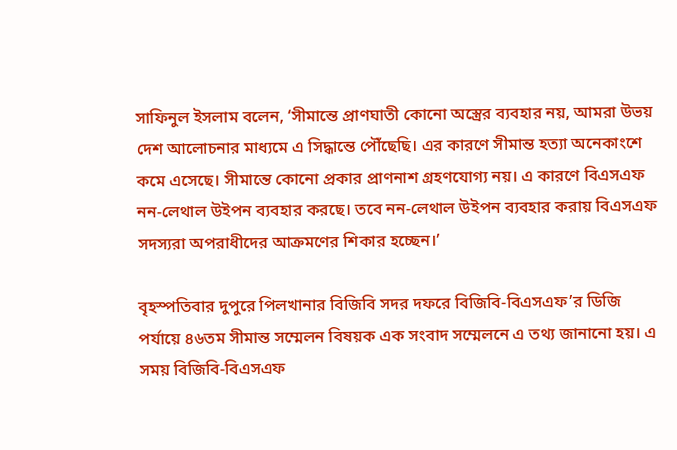সাফিনুল ইসলাম বলেন, ‘সীমান্তে প্রাণঘাতী কোনো অস্ত্রের ব্যবহার নয়, আমরা উভয় দেশ আলোচনার মাধ্যমে এ সিদ্ধান্তে পৌঁছেছি। এর কারণে সীমান্ত হত্যা অনেকাংশে কমে এসেছে। সীমান্তে কোনো প্রকার প্রাণনাশ গ্রহণযোগ্য নয়। এ কারণে বিএসএফ নন-লেথাল উইপন ব্যবহার করছে। তবে নন-লেথাল উইপন ব্যবহার করায় বিএসএফ সদস্যরা অপরাধীদের আক্রমণের শিকার হচ্ছেন।’

বৃহস্পতিবার দুপুরে পিলখানার বিজিবি সদর দফরে বিজিবি-বিএসএফ’র ডিজি পর্যায়ে ৪৬তম সীমান্ত সম্মেলন বিষয়ক এক সংবাদ সম্মেলনে এ তথ্য জানানো হয়। এ সময় বিজিবি-বিএসএফ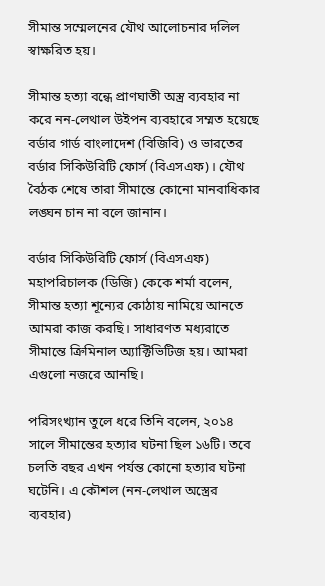সীমান্ত সম্মেলনের যৌথ আলোচনার দলিল স্বাক্ষরিত হয়।

সীমান্ত হত্যা বন্ধে প্রাণঘাতী অস্ত্র ব্যবহার না করে নন-লেথাল উইপন ব্যবহারে সম্মত হয়েছে বর্ডার গার্ড বাংলাদেশ (বিজিবি) ও ভারতের বর্ডার সিকিউরিটি ফোর্স (বিএসএফ)। যৌথ বৈঠক শেষে তারা সীমান্তে কোনো মানবাধিকার লঙ্ঘন চান না বলে জানান।

বর্ডার সিকিউরিটি ফোর্স (বিএসএফ) মহাপরিচালক (ডিজি) কেকে শর্মা বলেন, সীমান্ত হত্যা শূন্যের কোঠায় নামিয়ে আনতে আমরা কাজ করছি। সাধারণত মধ্যরাতে সীমান্তে ক্রিমিনাল অ্যাক্টিভিটিজ হয়। আমরা এগুলো নজরে আনছি।

পরিসংখ্যান তুলে ধরে তিনি বলেন, ২০১৪ সালে সীমান্তের হত্যার ঘটনা ছিল ১৬টি। তবে চলতি বছর এখন পর্যন্ত কোনো হত্যার ঘটনা ঘটেনি। এ কৌশল (নন-লেথাল অস্ত্রের ব্যবহার)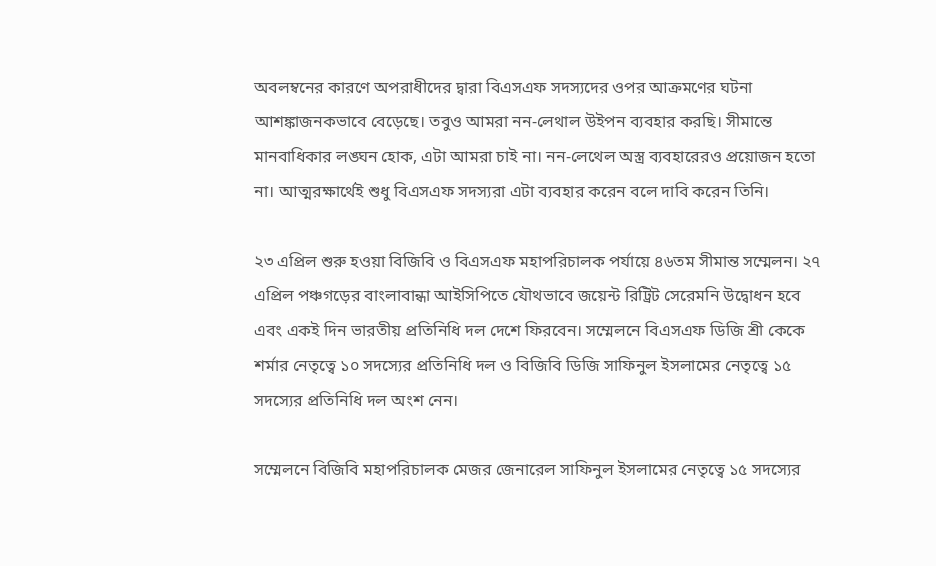অবলম্বনের কারণে অপরাধীদের দ্বারা বিএসএফ সদস্যদের ওপর আক্রমণের ঘটনা আশঙ্কাজনকভাবে বেড়েছে। তবুও আমরা নন-লেথাল উইপন ব্যবহার করছি। সীমান্তে মানবাধিকার লঙ্ঘন হোক, এটা আমরা চাই না। নন-লেথেল অস্ত্র ব্যবহারেরও প্রয়োজন হতো না। আত্মরক্ষার্থেই শুধু বিএসএফ সদস্যরা এটা ব্যবহার করেন বলে দাবি করেন তিনি।

২৩ এপ্রিল শুরু হওয়া বিজিবি ও বিএসএফ মহাপরিচালক পর্যায়ে ৪৬তম সীমান্ত সম্মেলন। ২৭ এপ্রিল পঞ্চগড়ের বাংলাবান্ধা আইসিপিতে যৌথভাবে জয়েন্ট রিট্রিট সেরেমনি উদ্বোধন হবে এবং একই দিন ভারতীয় প্রতিনিধি দল দেশে ফিরবেন। সম্মেলনে বিএসএফ ডিজি শ্রী কেকে শর্মার নেতৃত্বে ১০ সদস্যের প্রতিনিধি দল ও বিজিবি ডিজি সাফিনুল ইসলামের নেতৃত্বে ১৫ সদস্যের প্রতিনিধি দল অংশ নেন।

সম্মেলনে বিজিবি মহাপরিচালক মেজর জেনারেল সাফিনুল ইসলামের নেতৃত্বে ১৫ সদস্যের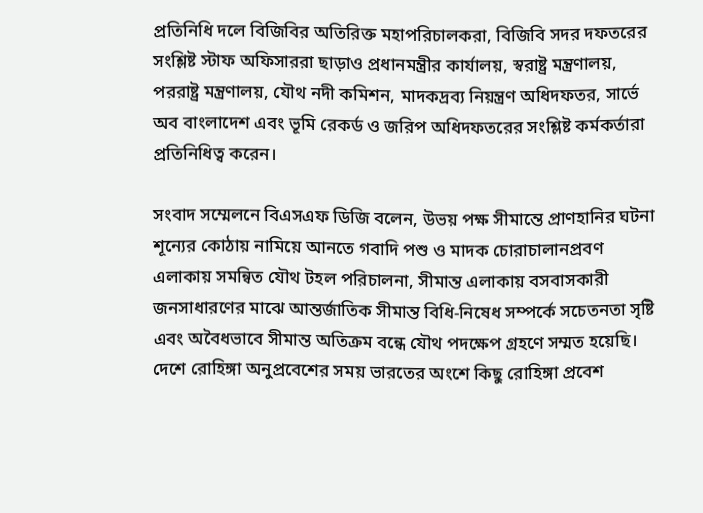প্রতিনিধি দলে বিজিবির অতিরিক্ত মহাপরিচালকরা, বিজিবি সদর দফতরের সংশ্লিষ্ট স্টাফ অফিসাররা ছাড়াও প্রধানমন্ত্রীর কার্যালয়, স্বরাষ্ট্র মন্ত্রণালয়, পররাষ্ট্র মন্ত্রণালয়, যৌথ নদী কমিশন, মাদকদ্রব্য নিয়ন্ত্রণ অধিদফতর, সার্ভে অব বাংলাদেশ এবং ভূমি রেকর্ড ও জরিপ অধিদফতরের সংশ্লিষ্ট কর্মকর্তারা প্রতিনিধিত্ব করেন।

সংবাদ সম্মেলনে বিএসএফ ডিজি বলেন, উভয় পক্ষ সীমান্তে প্রাণহানির ঘটনা শূন্যের কোঠায় নামিয়ে আনতে গবাদি পশু ও মাদক চোরাচালানপ্রবণ এলাকায় সমন্বিত যৌথ টহল পরিচালনা, সীমান্ত এলাকায় বসবাসকারী জনসাধারণের মাঝে আন্তর্জাতিক সীমান্ত বিধি-নিষেধ সম্পর্কে সচেতনতা সৃষ্টি এবং অবৈধভাবে সীমান্ত অতিক্রম বন্ধে যৌথ পদক্ষেপ গ্রহণে সম্মত হয়েছি। দেশে রোহিঙ্গা অনুপ্রবেশের সময় ভারতের অংশে কিছু রোহিঙ্গা প্রবেশ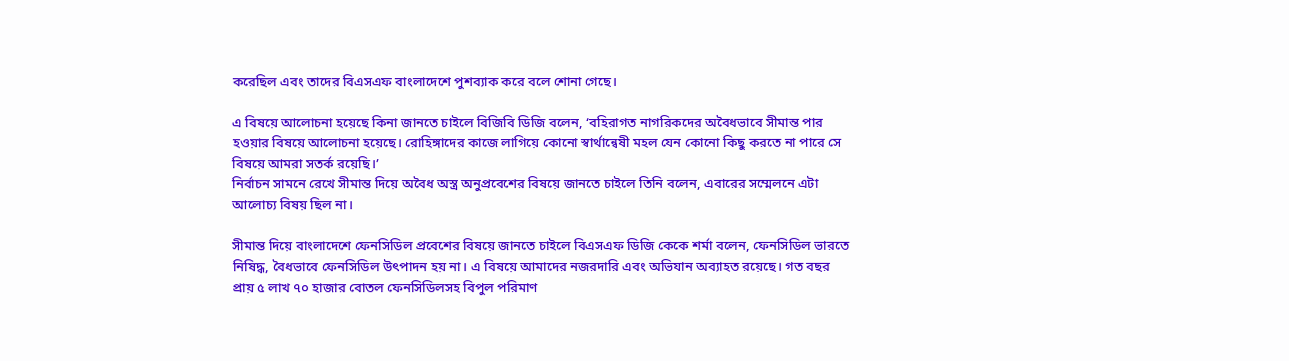করেছিল এবং তাদের বিএসএফ বাংলাদেশে পুশব্যাক করে বলে শোনা গেছে।

এ বিষয়ে আলোচনা হয়েছে কিনা জানতে চাইলে বিজিবি ডিজি বলেন, ‘বহিরাগত নাগরিকদের অবৈধভাবে সীমান্ত পার হওয়ার বিষয়ে আলোচনা হয়েছে। রোহিঙ্গাদের কাজে লাগিয়ে কোনো স্বার্থান্বেষী মহল যেন কোনো কিছু করতে না পারে সে বিষয়ে আমরা সতর্ক রয়েছি।’
নির্বাচন সামনে রেখে সীমান্ত দিয়ে অবৈধ অস্ত্র অনুপ্রবেশের বিষয়ে জানতে চাইলে তিনি বলেন, এবারের সম্মেলনে এটা আলোচ্য বিষয় ছিল না।

সীমান্ত দিয়ে বাংলাদেশে ফেনসিডিল প্রবেশের বিষয়ে জানতে চাইলে বিএসএফ ডিজি কেকে শর্মা বলেন, ফেনসিডিল ভারতে নিষিদ্ধ, বৈধভাবে ফেনসিডিল উৎপাদন হয় না। এ বিষয়ে আমাদের নজরদারি এবং অভিযান অব্যাহত রয়েছে। গত বছর প্রায় ৫ লাখ ৭০ হাজার বোতল ফেনসিডিলসহ বিপুল পরিমাণ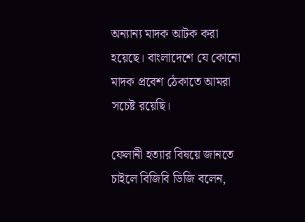অন্যান্য মাদক আটক করা হয়েছে। বাংলাদেশে যে কোনো মাদক প্রবেশ ঠেকাতে আমরা সচেষ্ট রয়েছি।

ফেলানী হত্যার বিষয়ে জানতে চাইলে বিজিবি ডিজি বলেন,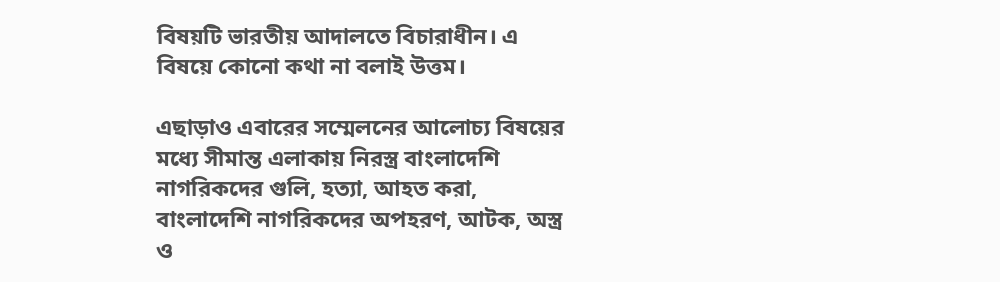বিষয়টি ভারতীয় আদালতে বিচারাধীন। এ বিষয়ে কোনো কথা না বলাই উত্তম।

এছাড়াও এবারের সম্মেলনের আলোচ্য বিষয়ের মধ্যে সীমান্ত এলাকায় নিরস্ত্র বাংলাদেশি নাগরিকদের গুলি, হত্যা, আহত করা, বাংলাদেশি নাগরিকদের অপহরণ, আটক, অস্ত্র ও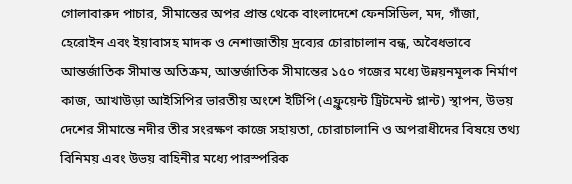গোলাবারুদ পাচার, সীমান্তের অপর প্রান্ত থেকে বাংলাদেশে ফেনসিডিল, মদ, গাঁজা, হেরোইন এবং ইয়াবাসহ মাদক ও নেশাজাতীয় দ্রব্যের চোরাচালান বন্ধ, অবৈধভাবে আন্তর্জাতিক সীমান্ত অতিক্রম, আন্তর্জাতিক সীমান্তের ১৫০ গজের মধ্যে উন্নয়নমূলক নির্মাণ কাজ, আখাউড়া আইসিপির ভারতীয় অংশে ইটিপি (এফ্লুয়েন্ট ট্রিটমেন্ট প্লান্ট) স্থাপন, উভয় দেশের সীমান্তে নদীর তীর সংরক্ষণ কাজে সহায়তা, চোরাচালানি ও অপরাধীদের বিষয়ে তথ্য বিনিময় এবং উভয় বাহিনীর মধ্যে পারস্পরিক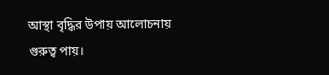আস্থা বৃদ্ধির উপায় আলোচনায় গুরুত্ব পায়।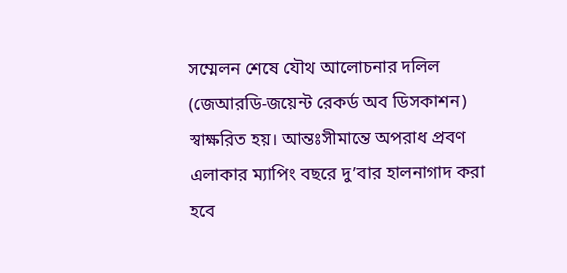সম্মেলন শেষে যৌথ আলোচনার দলিল (জেআরডি-জয়েন্ট রেকর্ড অব ডিসকাশন) স্বাক্ষরিত হয়। আন্তঃসীমান্তে অপরাধ প্রবণ এলাকার ম্যাপিং বছরে দু’বার হালনাগাদ করা হবে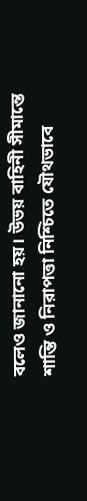বলেও জানানো হয়। উভয় বাহিনী সীমান্তে শান্তি ও নিরাপত্তা নিশ্চিতে যৌথভাবে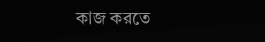কাজ করতে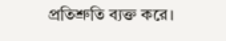প্রতিশ্রুতি ব্যক্ত করে।